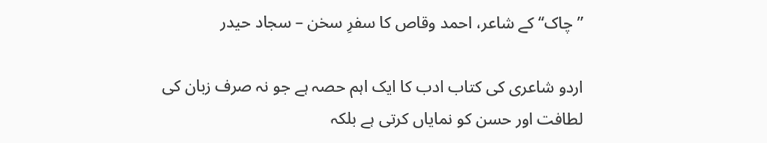”چاک‘‘ کے شاعر، احمد وقاص کا سفرِ سخن – سجاد حیدر

اردو شاعری کی کتاب ادب کا ایک اہم حصہ ہے جو نہ صرف زبان کی لطافت اور حسن کو نمایاں کرتی ہے بلکہ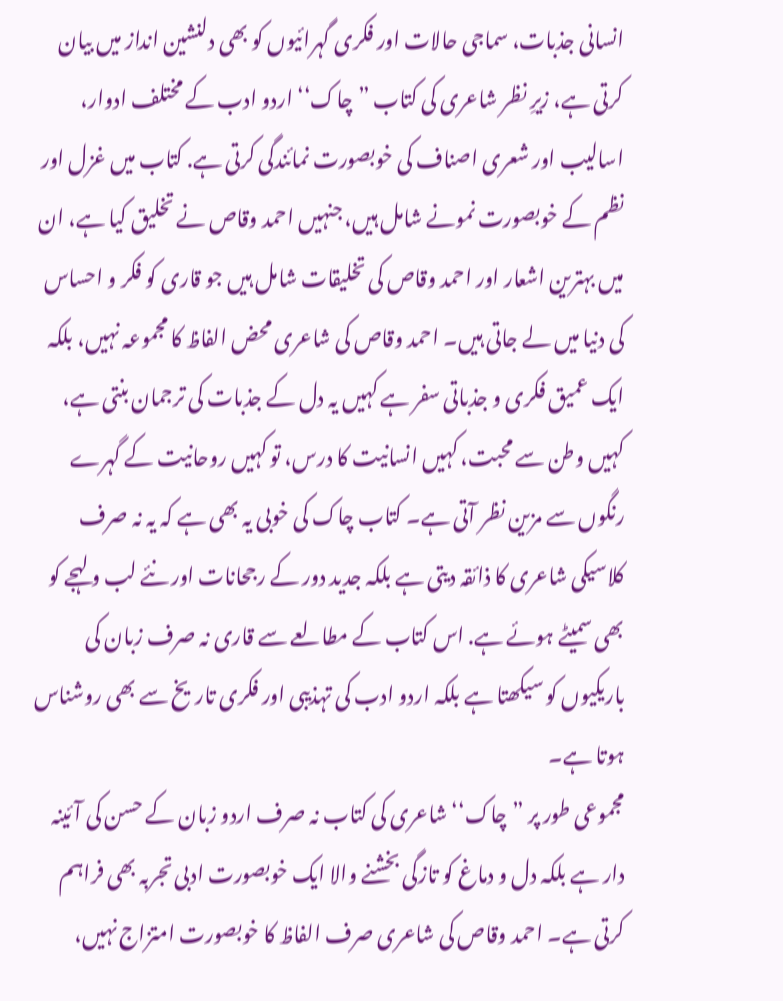انسانی جذبات، سماجی حالات اور فکری گہرائیوں کو بھی دلنشین انداز میں بیان کرتی ہے، زیرِ نظر شاعری کی کتاب ”چاک‘‘ اردو ادب کے مختلف ادوار، اسالیب اور شعری اصناف کی خوبصورت نمائندگی کرتی ہے. کتاب میں غزل اور نظم کے خوبصورت نمونے شامل ہیں، جنہیں احمد وقاص نے تخلیق کیا ہے، ان میں بہترین اشعار اور احمد وقاص کی تخلیقات شامل ہیں جو قاری کو فکر و احساس کی دنیا میں لے جاتی ہیں۔ احمد وقاص کی شاعری محض الفاظ کا مجموعہ نہیں، بلکہ ایک عمیق فکری و جذباتی سفر ہے کہیں یہ دل کے جذبات کی ترجمان بنتی ہے، کہیں وطن سے محبت، کہیں انسانیت کا درس، تو کہیں روحانیت کے گہرے رنگوں سے مزین نظر آتی ہے۔ کتاب چاک کی خوبی یہ بھی ہے کہ یہ نہ صرف کلاسیکی شاعری کا ذائقہ دیتی ہے بلکہ جدید دور کے رجحانات اور نئے لب و لہجے کو بھی سمیٹے ہوئے ہے. اس کتاب کے مطالعے سے قاری نہ صرف زبان کی باریکیوں کو سیکھتا ہے بلکہ اردو ادب کی تہذیبی اور فکری تاریخ سے بھی روشناس ہوتا ہے۔
مجموعی طور پر ”چاک‘‘ شاعری کی کتاب نہ صرف اردو زبان کے حسن کی آئینہ دار ہے بلکہ دل و دماغ کو تازگی بخشنے والا ایک خوبصورت ادبی تجربہ بھی فراہم کرتی ہے۔ احمد وقاص کی شاعری صرف الفاظ کا خوبصورت امتزاج نہیں،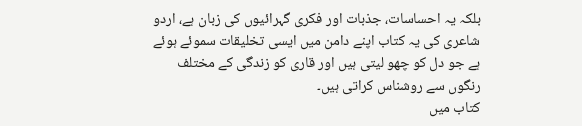بلکہ یہ احساسات، جذبات اور فکری گہرائیوں کی زبان ہے، اردو شاعری کی یہ کتاب اپنے دامن میں ایسی تخلیقات سموئے ہوئے ہے جو دل کو چھو لیتی ہیں اور قاری کو زندگی کے مختلف رنگوں سے روشناس کراتی ہیں۔
کتاب میں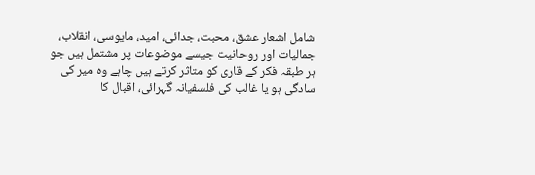شامل اشعار عشق، محبت، جدائی، امید، مایوسی، انقلاب، جمالیات اور روحانیت جیسے موضوعات پر مشتمل ہیں جو ہر طبقہ فکر کے قاری کو متاثر کرتے ہیں چاہے وہ میر کی سادگی ہو یا غالب کی فلسفیانہ گہرائی، اقبال کا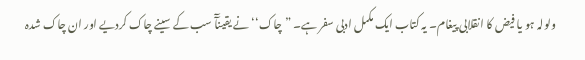ولولہ ہو یا فیض کا انقلابی پیغام۔ یہ کتاب ایک مکمل ادبی سفر ہے۔ ”چاک‘‘ نے یقینآٓ سب کے سینے چاک کردیے اور ان چاک شدہ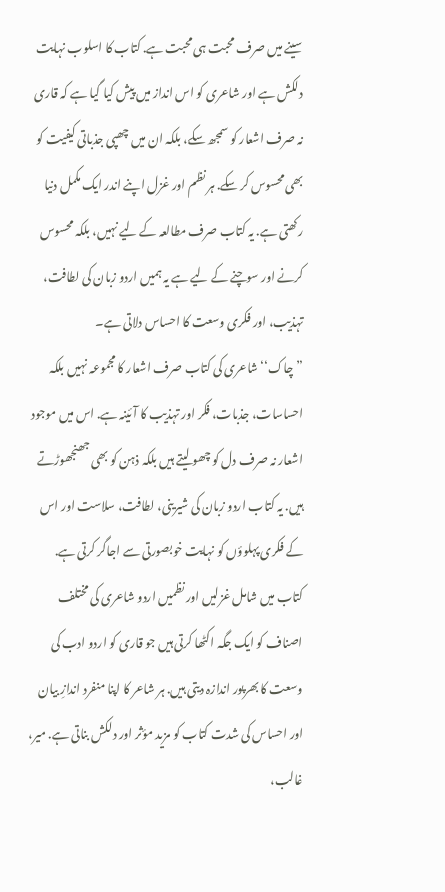سینے میں صرف محبت ہی محبت ہے. کتاب کا اسلوب نہایت دلکش ہے اور شاعری کو اس انداز میں پیش کیا گیا ہے کہ قاری نہ صرف اشعار کو سمجھ سکے، بلکہ ان میں چھپی جذباتی کیفیت کو بھی محسوس کر سکے. ہر نظم اور غزل اپنے اندر ایک مکمل دنیا رکھتی ہے. یہ کتاب صرف مطالعہ کے لیے نہیں، بلکہ محسوس کرنے اور سوچنے کے لیے ہے یہ ہمیں اردو زبان کی لطافت، تہذیب، اور فکری وسعت کا احساس دلاتی ہے۔
”چاک‘‘ شاعری کی کتاب صرف اشعار کا مجموعہ نہیں بلکہ احساسات، جذبات، فکر اور تہذیب کا آئینہ ہے. اس میں موجود اشعار نہ صرف دل کو چھو لیتے ہیں بلکہ ذہن کو بھی جھنجھوڑتے ہیں. یہ کتاب اردو زبان کی شیرینی، لطافت، سلاست اور اس کے فکری پہلوؤں کو نہایت خوبصورتی سے اجاگر کرتی ہے. کتاب میں شامل غزلیں اور نظمیں اردو شاعری کی مختلف اصناف کو ایک جگہ اکٹھا کرتی ہیں جو قاری کو اردو ادب کی وسعت کا بھرپور اندازہ دیتی ہیں. ہر شاعر کا اپنا منفرد اندازِ بیان اور احساس کی شدت کتاب کو مزید مؤثر اور دلکش بناتی ہے. میر، غالب،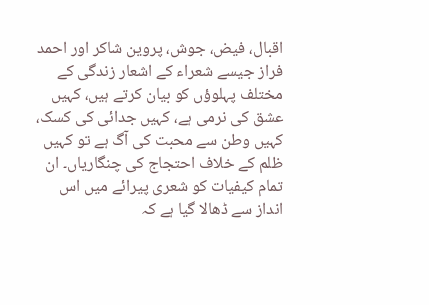اقبال، فیض، جوش، پروین شاکر اور احمد فراز جیسے شعراء کے اشعار زندگی کے مختلف پہلوؤں کو بیان کرتے ہیں، کہیں عشق کی نرمی ہے، کہیں جدائی کی کسک، کہیں وطن سے محبت کی آگ ہے تو کہیں ظلم کے خلاف احتجاج کی چنگاریاں۔ ان تمام کیفیات کو شعری پیرائے میں اس انداز سے ڈھالا گیا ہے کہ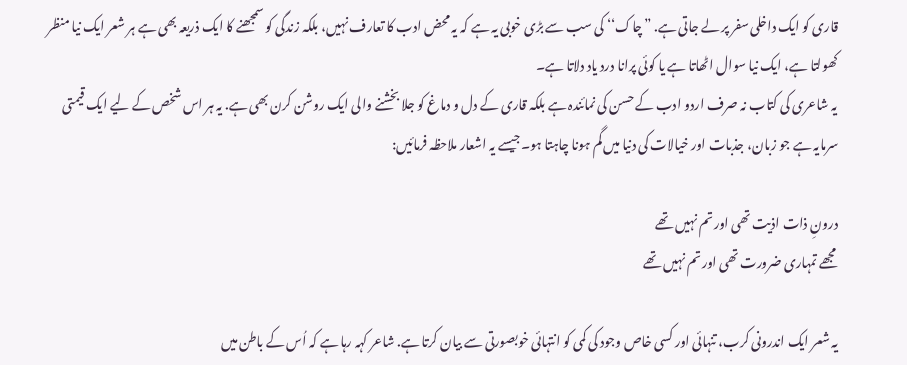قاری کو ایک داخلی سفر پر لے جاتی ہے. ”چاک‘‘ کی سب سے بڑی خوبی یہ ہے کہ یہ محض ادب کا تعارف نہیں، بلکہ زندگی کو سمجھنے کا ایک ذریعہ بھی ہے ہر شعر ایک نیا منظر کھولتا ہے، ایک نیا سوال اٹھاتا ہے یا کوئی پرانا درد یاد دلاتا ہے۔
یہ شاعری کی کتاب نہ صرف اردو ادب کے حسن کی نمائندہ ہے بلکہ قاری کے دل و دماغ کو جلا بخشنے والی ایک روشن کرن بھی ہے. یہ ہر اس شخص کے لیے ایک قیمتی سرمایہ ہے جو زبان، جذبات اور خیالات کی دنیا میں گم ہونا چاہتا ہو۔جیسے یہ اشعار ملاحظہ فرمائیں:

درونِ ذات اذیت تھی اور تم نہیں تھے
مجھے تمہاری ضرورت تھی اور تم نہیں تھے

یہ شعر ایک اندرونی کرب، تنہائی اور کسی خاص وجود کی کمی کو انتہائی خوبصورتی سے بیان کرتا ہے. شاعر کہہ رہا ہے کہ اُس کے باطن میں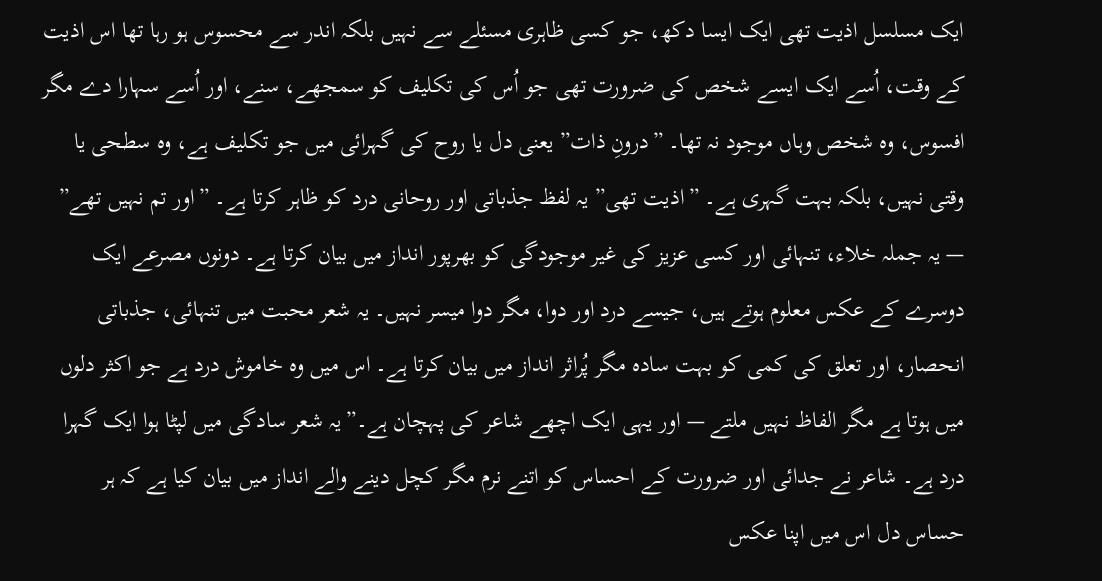ایک مسلسل اذیت تھی ایک ایسا دکھ، جو کسی ظاہری مسئلے سے نہیں بلکہ اندر سے محسوس ہو رہا تھا اس اذیت کے وقت، اُسے ایک ایسے شخص کی ضرورت تھی جو اُس کی تکلیف کو سمجھے، سنے، اور اُسے سہارا دے مگر افسوس، وہ شخص وہاں موجود نہ تھا۔ ”درونِ ذات” یعنی دل یا روح کی گہرائی میں جو تکلیف ہے، وہ سطحی یا وقتی نہیں، بلکہ بہت گہری ہے۔ ”اذیت تھی” یہ لفظ جذباتی اور روحانی درد کو ظاہر کرتا ہے۔ ”اور تم نہیں تھے” — یہ جملہ خلاء، تنہائی اور کسی عزیز کی غیر موجودگی کو بھرپور انداز میں بیان کرتا ہے۔ دونوں مصرعے ایک دوسرے کے عکس معلوم ہوتے ہیں، جیسے درد اور دوا، مگر دوا میسر نہیں۔ یہ شعر محبت میں تنہائی، جذباتی انحصار، اور تعلق کی کمی کو بہت سادہ مگر پُراثر انداز میں بیان کرتا ہے۔ اس میں وہ خاموش درد ہے جو اکثر دلوں میں ہوتا ہے مگر الفاظ نہیں ملتے — اور یہی ایک اچھے شاعر کی پہچان ہے۔”یہ شعر سادگی میں لپٹا ہوا ایک گہرا درد ہے۔ شاعر نے جدائی اور ضرورت کے احساس کو اتنے نرم مگر کچل دینے والے انداز میں بیان کیا ہے کہ ہر حساس دل اس میں اپنا عکس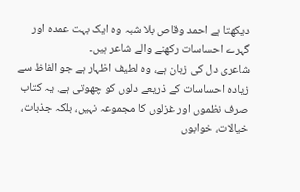دیکھتا ہے احمد وقاص بلا شبہ وہ ایک بہت عمدہ اور گہرے احساسات رکھنے والے شاعر ہیں۔
شاعری دل کی زبان ہے، وہ لطیف اظہار ہے جو الفاظ سے زیادہ احساسات کے ذریعے دلوں کو چھوتی ہے. یہ کتاب صرف نظموں اور غزلوں کا مجموعہ نہیں، بلکہ جذبات، خیالات، خوابوں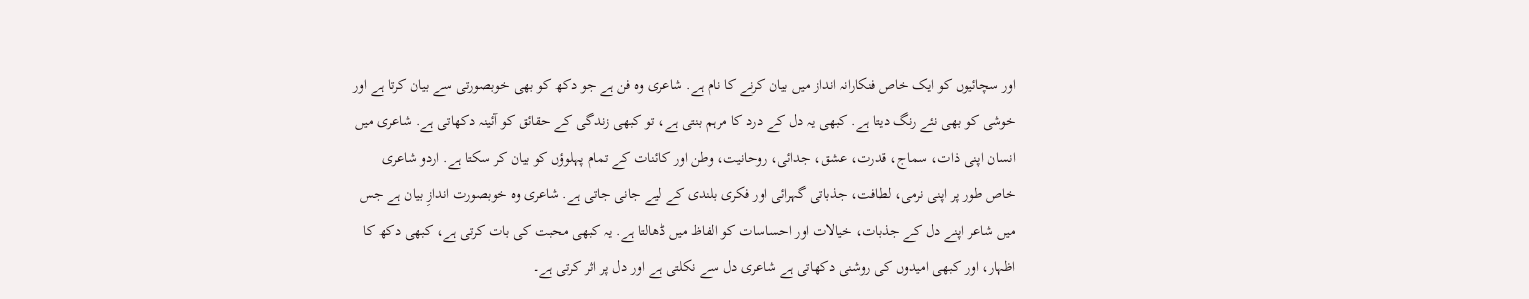اور سچائیوں کو ایک خاص فنکارانہ انداز میں بیان کرنے کا نام ہے. شاعری وہ فن ہے جو دکھ کو بھی خوبصورتی سے بیان کرتا ہے اور خوشی کو بھی نئے رنگ دیتا ہے. کبھی یہ دل کے درد کا مرہم بنتی ہے، تو کبھی زندگی کے حقائق کو آئینہ دکھاتی ہے. شاعری میں انسان اپنی ذات، سماج، قدرت، عشق، جدائی، روحانیت، وطن اور کائنات کے تمام پہلوؤں کو بیان کر سکتا ہے. اردو شاعری خاص طور پر اپنی نرمی، لطافت، جذباتی گہرائی اور فکری بلندی کے لیے جانی جاتی ہے. شاعری وہ خوبصورت اندازِ بیان ہے جس میں شاعر اپنے دل کے جذبات، خیالات اور احساسات کو الفاظ میں ڈھالتا ہے. یہ کبھی محبت کی بات کرتی ہے، کبھی دکھ کا اظہار، اور کبھی امیدوں کی روشنی دکھاتی ہے شاعری دل سے نکلتی ہے اور دل پر اثر کرتی ہے۔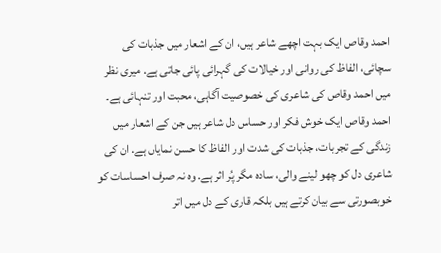احمد وقاص ایک بہت اچھے شاعر ہیں، ان کے اشعار میں جذبات کی سچائی، الفاظ کی روانی اور خیالات کی گہرائی پائی جاتی ہے. میری نظر میں احمد وقاص کی شاعری کی خصوصیت آگاہی، محبت اور تنہائی ہے۔ احمد وقاص ایک خوش فکر اور حساس دل شاعر ہیں جن کے اشعار میں زندگی کے تجربات، جذبات کی شدت اور الفاظ کا حسن نمایاں ہے. ان کی شاعری دل کو چھو لینے والی، سادہ مگر پُر اثر ہے. وہ نہ صرف احساسات کو خوبصورتی سے بیان کرتے ہیں بلکہ قاری کے دل میں اتر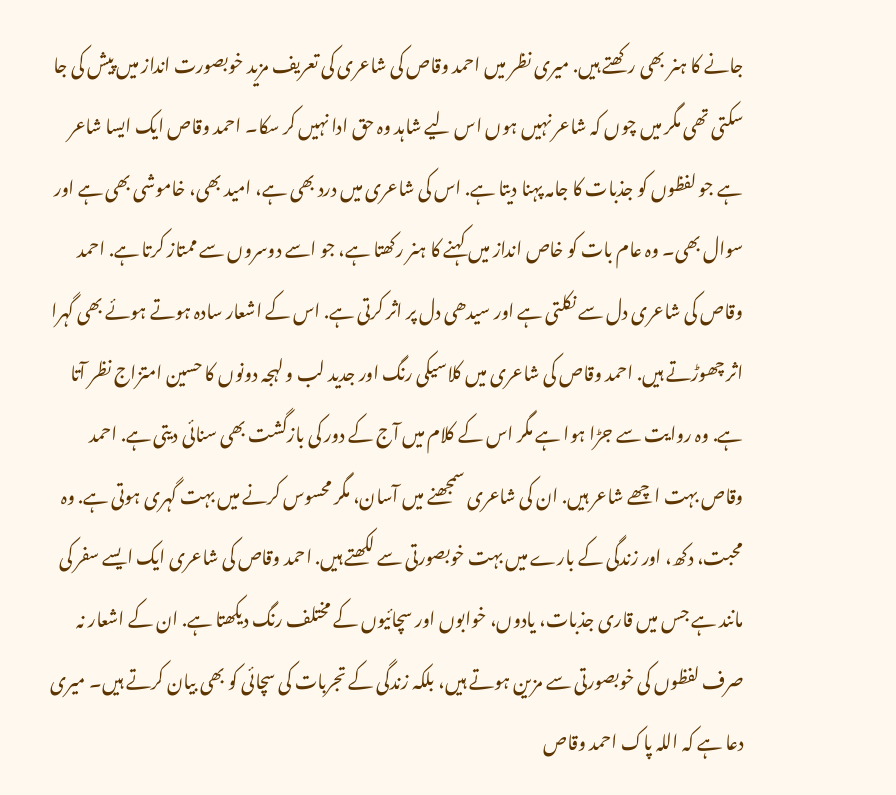جانے کا ہنر بھی رکھتے ہیں. میری نظر میں احمد وقاص کی شاعری کی تعریف مزید خوبصورت انداز میں پیش کی جا سکتی تھی مگر میں چوں کہ شاعر نہیں ہوں اس لیے شاہد وہ حق ادا نہیں کر سکا۔ احمد وقاص ایک ایسا شاعر ہے جو لفظوں کو جذبات کا جامہ پہنا دیتا ہے. اس کی شاعری میں درد بھی ہے، امید بھی، خاموشی بھی ہے اور سوال بھی۔ وہ عام بات کو خاص انداز میں کہنے کا ہنر رکھتا ہے، جو اسے دوسروں سے ممتاز کرتا ہے. احمد وقاص کی شاعری دل سے نکلتی ہے اور سیدھی دل پر اثر کرتی ہے. اس کے اشعار سادہ ہوتے ہوئے بھی گہرا اثر چھوڑتے ہیں. احمد وقاص کی شاعری میں کلاسیکی رنگ اور جدید لب و لہجہ دونوں کا حسین امتزاج نظر آتا ہے. وہ روایت سے جڑا ہوا ہے مگر اس کے کلام میں آج کے دور کی بازگشت بھی سنائی دیتی ہے. احمد وقاص بہت اچھے شاعر ہیں. ان کی شاعری سمجھنے میں آسان، مگر محسوس کرنے میں بہت گہری ہوتی ہے. وہ محبت، دکھ، اور زندگی کے بارے میں بہت خوبصورتی سے لکھتے ہیں. احمد وقاص کی شاعری ایک ایسے سفر کی مانند ہے جس میں قاری جذبات، یادوں، خوابوں اور سچائیوں کے مختلف رنگ دیکھتا ہے. ان کے اشعار نہ صرف لفظوں کی خوبصورتی سے مزین ہوتے ہیں، بلکہ زندگی کے تجربات کی سچائی کو بھی بیان کرتے ہیں۔ میری دعا ہے کہ اللہ پاک احمد وقاص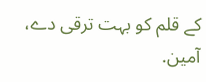کے قلم کو بہت ترقی دے، آمین.